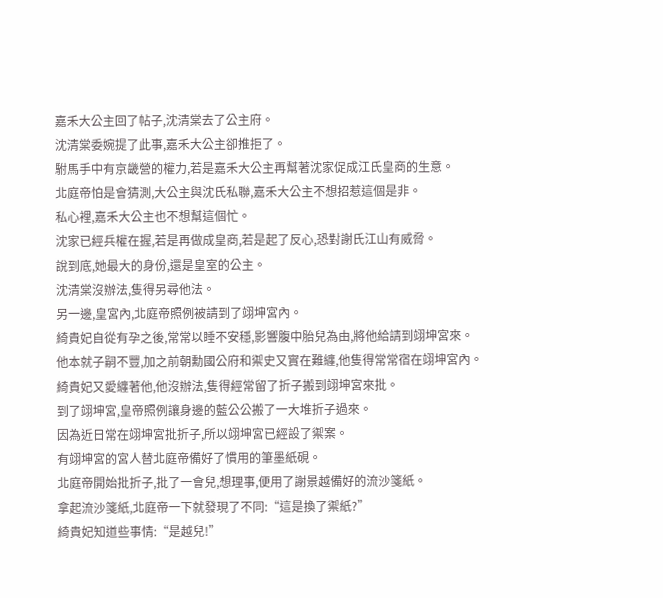嘉禾大公主回了帖子,沈清棠去了公主府。
沈清棠委婉提了此事,嘉禾大公主卻推拒了。
駙馬手中有京畿營的權力,若是嘉禾大公主再幫著沈家促成江氏皇商的生意。
北庭帝怕是會猜測,大公主與沈氏私聯,嘉禾大公主不想招惹這個是非。
私心裡,嘉禾大公主也不想幫這個忙。
沈家已經兵權在握,若是再做成皇商,若是起了反心,恐對謝氏江山有威脅。
說到底,她最大的身份,還是皇室的公主。
沈清棠沒辦法,隻得另尋他法。
另一邊,皇宮內,北庭帝照例被請到了翊坤宮內。
綺貴妃自從有孕之後,常常以睡不安穩,影響腹中胎兒為由,將他給請到翊坤宮來。
他本就子嗣不豐,加之前朝勳國公府和禦史又實在難纏,他隻得常常宿在翊坤宮內。
綺貴妃又愛纏著他,他沒辦法,隻得經常留了折子搬到翊坤宮來批。
到了翊坤宮,皇帝照例讓身邊的藍公公搬了一大堆折子過來。
因為近日常在翊坤宮批折子,所以翊坤宮已經設了禦案。
有翊坤宮的宮人替北庭帝備好了慣用的筆墨紙硯。
北庭帝開始批折子,批了一會兒,想理事,便用了謝景越備好的流沙箋紙。
拿起流沙箋紙,北庭帝一下就發現了不同:“這是換了禦紙?”
綺貴妃知道些事情:“是越兒!”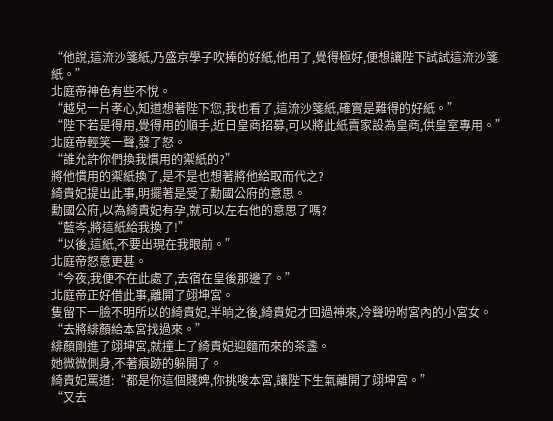“他說,這流沙箋紙,乃盛京學子吹捧的好紙,他用了,覺得極好,便想讓陛下試試這流沙箋紙。”
北庭帝神色有些不悅。
“越兒一片孝心,知道想著陛下您,我也看了,這流沙箋紙,確實是難得的好紙。”
“陛下若是得用,覺得用的順手,近日皇商招募,可以將此紙賣家設為皇商,供皇室專用。”
北庭帝輕笑一聲,發了怒。
“誰允許你們換我慣用的禦紙的?”
將他慣用的禦紙換了,是不是也想著將他給取而代之?
綺貴妃提出此事,明擺著是受了勳國公府的意思。
勳國公府,以為綺貴妃有孕,就可以左右他的意思了嗎?
“藍岑,將這紙給我換了!”
“以後,這紙,不要出現在我眼前。”
北庭帝怒意更甚。
“今夜,我便不在此處了,去宿在皇後那邊了。”
北庭帝正好借此事,離開了翊坤宮。
隻留下一臉不明所以的綺貴妃,半晌之後,綺貴妃才回過神來,冷聲吩咐宮內的小宮女。
“去將緋顏給本宮找過來。”
緋顏剛進了翊坤宮,就撞上了綺貴妃迎麵而來的茶盞。
她微微側身,不著痕跡的躲開了。
綺貴妃罵道:“都是你這個賤婢,你挑唆本宮,讓陛下生氣離開了翊坤宮。”
“又去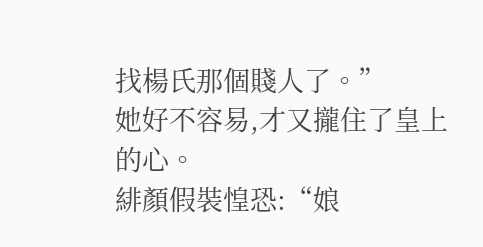找楊氏那個賤人了。”
她好不容易,才又攏住了皇上的心。
緋顏假裝惶恐:“娘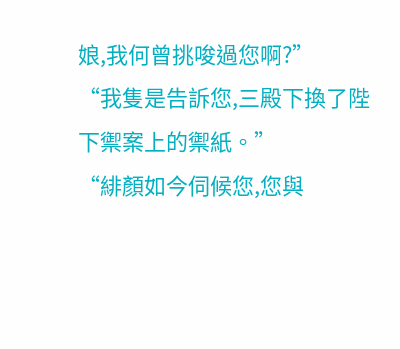娘,我何曾挑唆過您啊?”
“我隻是告訴您,三殿下換了陛下禦案上的禦紙。”
“緋顏如今伺候您,您與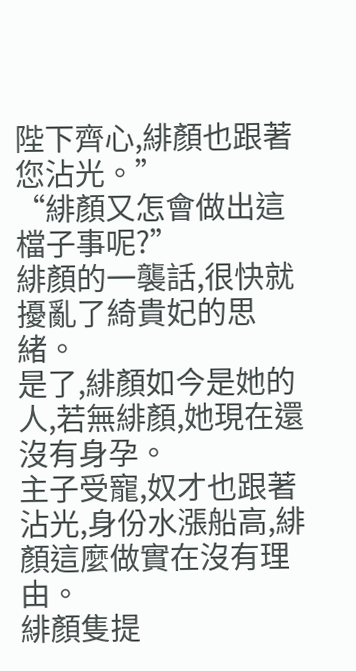陛下齊心,緋顏也跟著您沾光。”
“緋顏又怎會做出這檔子事呢?”
緋顏的一襲話,很快就擾亂了綺貴妃的思緒。
是了,緋顏如今是她的人,若無緋顏,她現在還沒有身孕。
主子受寵,奴才也跟著沾光,身份水漲船高,緋顏這麼做實在沒有理由。
緋顏隻提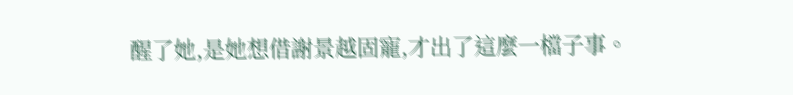醒了她,是她想借謝景越固寵,才出了這麼一檔子事。